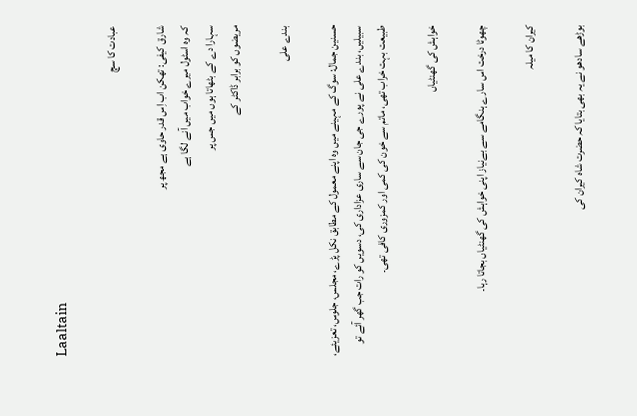Laaltain

عبادت کا سچ

شارق کیفی: تھکن اب اِس قدر حاوی ہے مجھ پر
کہ وہ اسٹول میرے خواب میں آنے لگا ہے
سہارا دے كے بٹھاتا ہوں میں جس پر
مریضوں کو برابر ڈاکٹر كے

بندے علی

حسنین جمال: سوگ کے مہینے میں وہ اپنے معمول کے مطابق نکل پڑے، مجلس، جلوس، تعزیئے، سبیلیں، بندے علی نے پورے جی جان سے ساری عزاداری کی، دسویں کو رات جب گھر آئے تو طبیعت بہت خراب تھی، ماتم سے خون کی کمی اور کمزوری کافی تھی۔

خواہش کی گھنٹیاں

چھوٹا درخت اس سارے ہنگامے سے بےنیاز اپنی خواہش کی گھنٹیاں بجاتا رہا۔

کیران کا میلہ

بوڑھے سادھو نے یہ بھی بتایا کہ حضرت شاہ کیران کی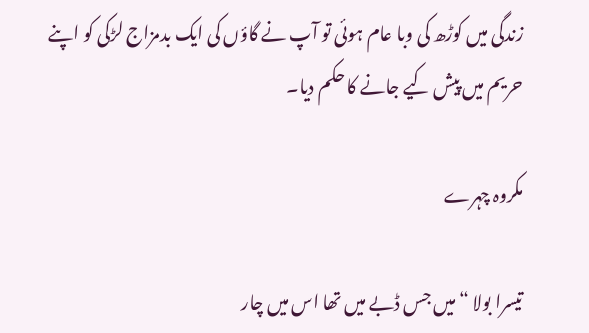زندگی میں کوڑھ کی وبا عام ہوئی تو آپ نے گاؤں کی ایک بدمزاج لڑکی کو اپنے حریم میں پیش کیے جانے کا حکم دیا۔

مکروہ چہرے

تیسرا بولا “میں جس ڈبے میں تھا اس میں چار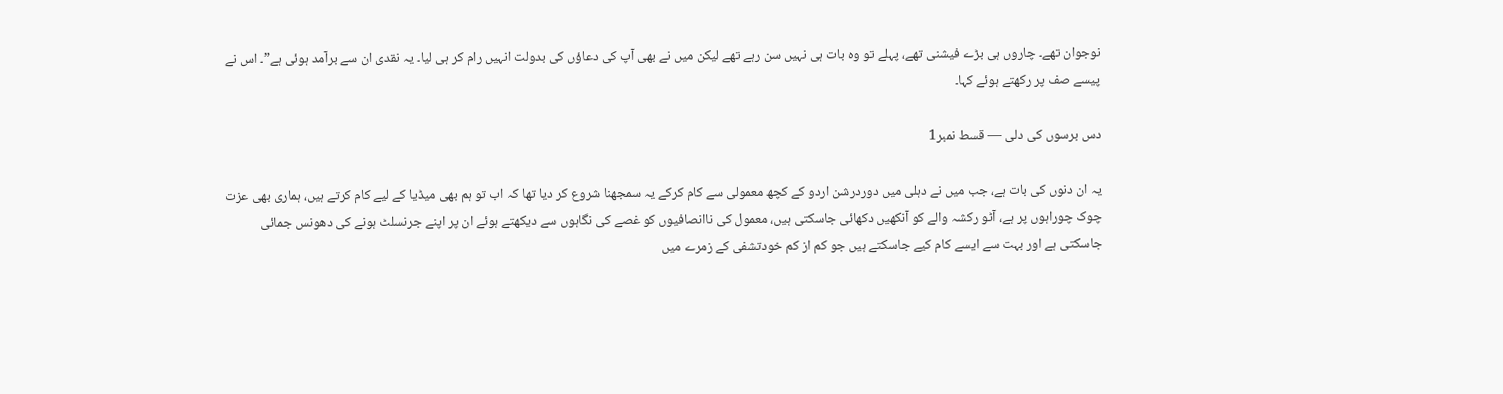نوجوان تھے۔ چاروں ہی بڑے فیشنی تھے، پہلے تو وہ بات ہی نہیں سن رہے تھے لیکن میں نے بھی آپ کی دعاؤں کی بدولت انہیں رام کر ہی لیا۔ یہ نقدی ان سے برآمد ہوئی ہے”۔ اس نے پیسے صف پر رکھتے ہوئے کہا۔

دس برسوں کی دلی — قسط نمبر1

یہ ان دنوں کی بات ہے، جب میں نے دہلی میں دوردرشن اردو کے کچھ معمولی سے کام کرکے یہ سمجھنا شروع کر دیا تھا کہ اب تو ہم بھی میڈیا کے لیے کام کرتے ہیں، ہماری بھی عزت چوک چوراہوں پر ہے، آٹو رکشہ والے کو آنکھیں دکھائی جاسکتی ہیں، معمول کی ناانصافیوں کو غصے کی نگاہوں سے دیکھتے ہوئے ان پر اپنے جرنسلٹ ہونے کی دھونس جمائی جاسکتی ہے اور بہت سے ایسے کام کیے جاسکتے ہیں جو کم از کم خودتشفی کے زمرے میں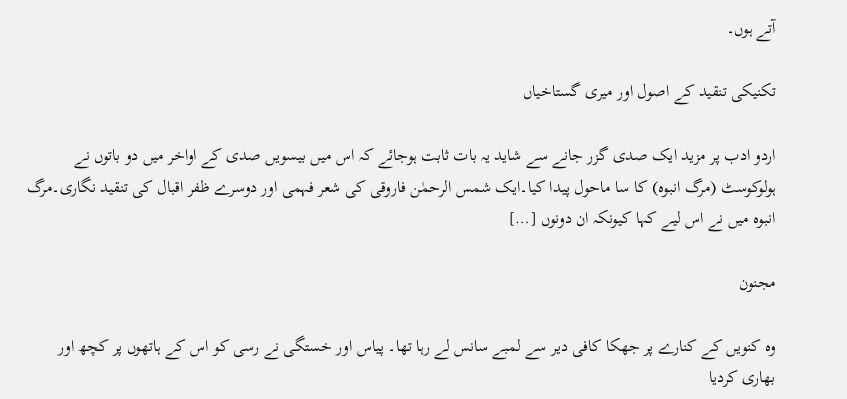آتے ہوں۔

تکنیکی تنقید کے اصول اور میری گستاخیاں

اردو ادب پر مزید ایک صدی گزر جانے سے شاید یہ بات ثابت ہوجائے کہ اس میں بیسویں صدی کے اواخر میں دو باتوں نے ہولوکوسٹ (مرگ انبوہ) کا سا ماحول پیدا کیا۔ایک شمس الرحمٰن فاروقی کی شعر فہمی اور دوسرے ظفر اقبال کی تنقید نگاری۔مرگ انبوہ میں نے اس لیے کہا کیونکہ ان دونوں […]

مجنون

وہ کنویں کے کنارے پر جھکا کافی دیر سے لمبے سانس لے رہا تھا۔ پیاس اور خستگی نے رسی کو اس کے ہاتھوں پر کچھ اور بھاری کردیا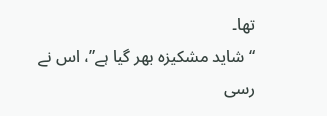تھا۔
“شاید مشکیزہ بھر گیا ہے”، اس نے رسی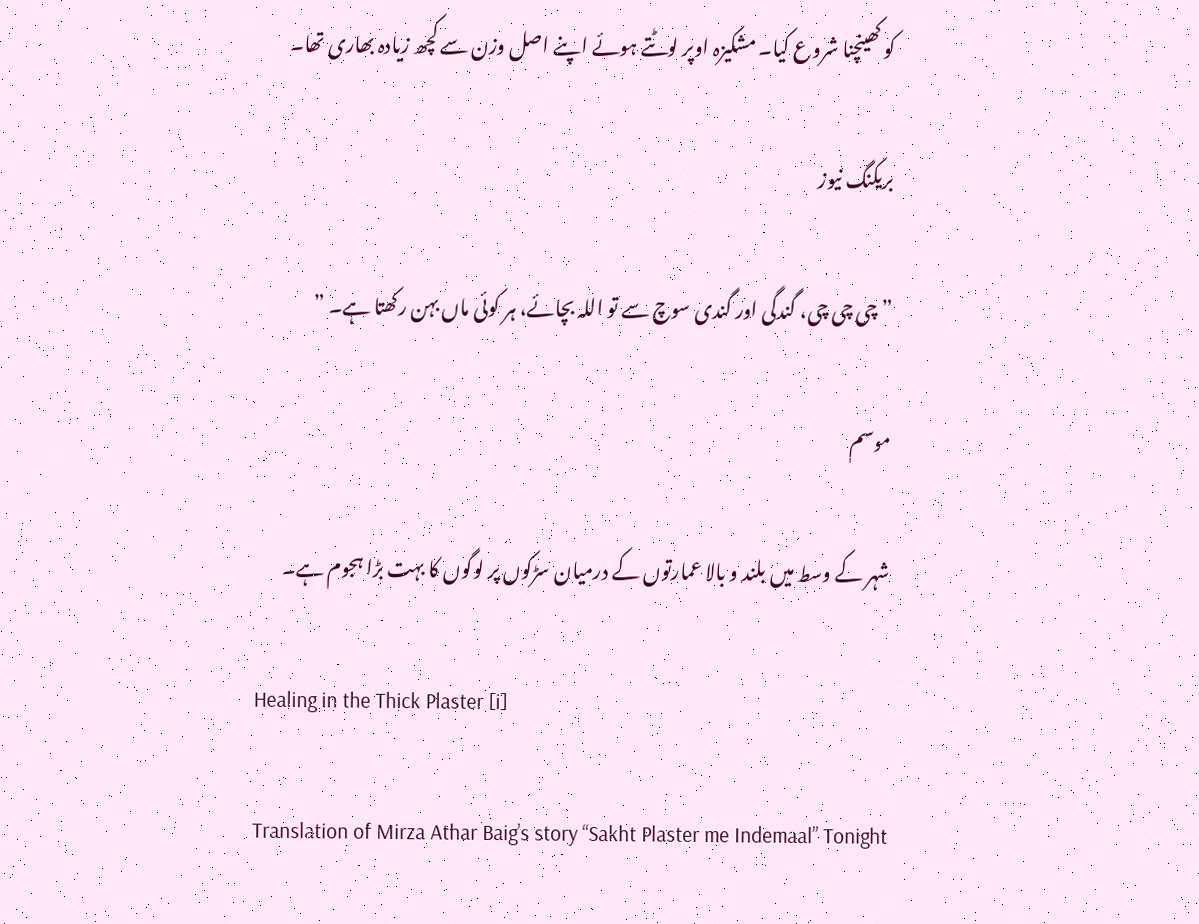کو کھینچنا شروع کیا۔ مشکیزہ اوپر لوٹتے ہوئے اپنے اصل وزن سے کچھ زیادہ بھاری تھا۔

بریکنگ نیوز

” چی چی چی، گندگی اور گندی سوچ سے تو اللہ بچائے، ہر کوئی ماں بہن رکھتا ہے۔ ”

موسم

شہر کے وسط میں بلند و بالا عمارتوں کے درمیان سڑکوں پر لوگوں کا بہت بڑا ہجوم ہے۔

Healing in the Thick Plaster [i]

Translation of Mirza Athar Baig’s story “Sakht Plaster me Indemaal” Tonight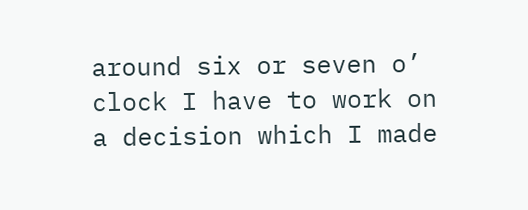around six or seven o’ clock I have to work on a decision which I made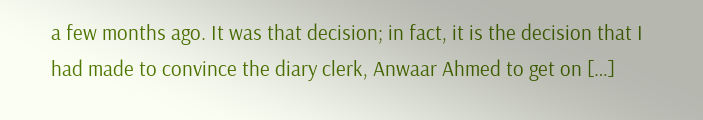a few months ago. It was that decision; in fact, it is the decision that I had made to convince the diary clerk, Anwaar Ahmed to get on […]